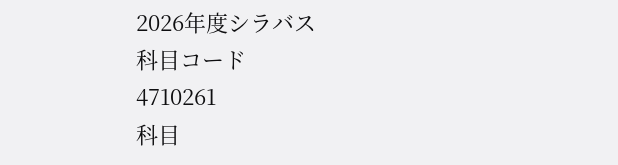2026年度シラバス
科目コード
4710261
科目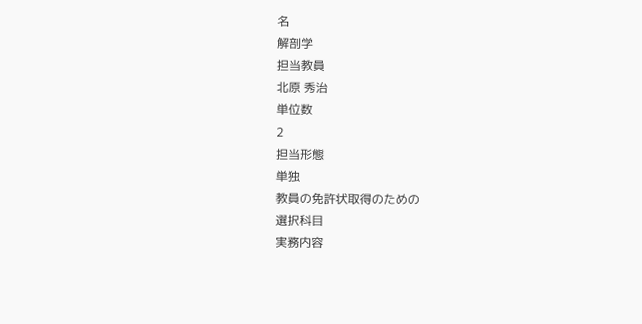名
解剖学
担当教員
北原 秀治
単位数
2
担当形態
単独
教員の免許状取得のための
選択科目
実務内容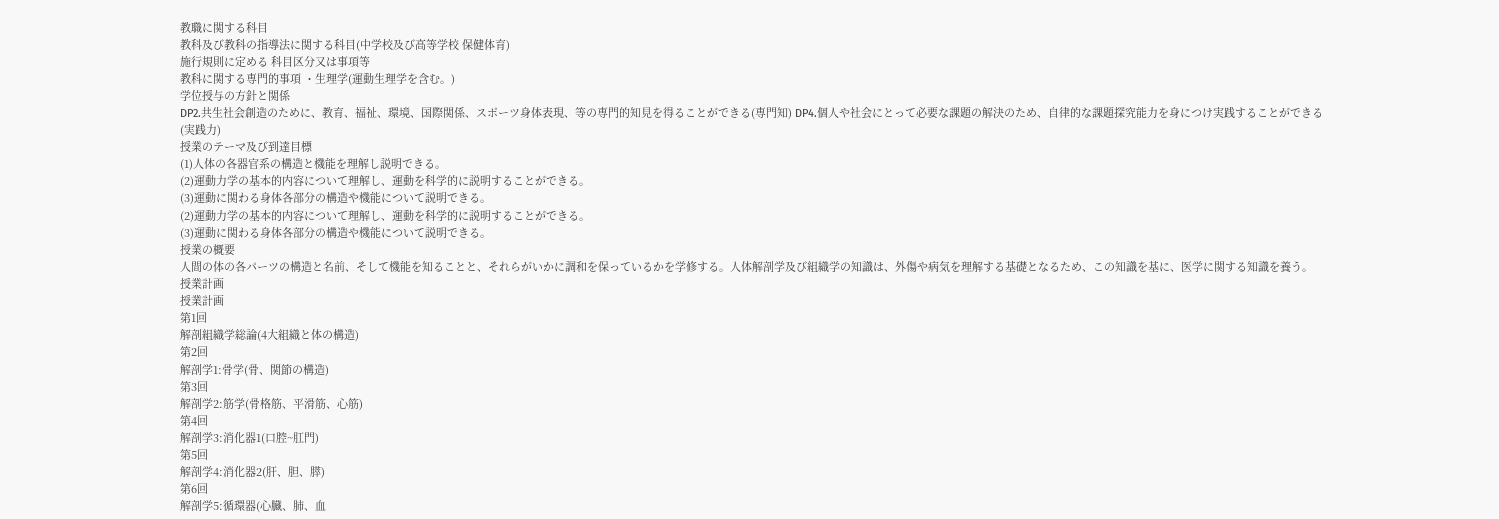教職に関する科目
教科及び教科の指導法に関する科目(中学校及び高等学校 保健体育)
施行規則に定める 科目区分又は事項等
教科に関する専門的事項 ・生理学(運動生理学を含む。)
学位授与の方針と関係
DP2.共生社会創造のために、教育、福祉、環境、国際関係、スポーツ身体表現、等の専門的知見を得ることができる(専門知) DP4.個人や社会にとって必要な課題の解決のため、自律的な課題探究能力を身につけ実践することができる(実践力)
授業のテーマ及び到達目標
(1)人体の各器官系の構造と機能を理解し説明できる。
(2)運動力学の基本的内容について理解し、運動を科学的に説明することができる。
(3)運動に関わる身体各部分の構造や機能について説明できる。
(2)運動力学の基本的内容について理解し、運動を科学的に説明することができる。
(3)運動に関わる身体各部分の構造や機能について説明できる。
授業の概要
人間の体の各パーツの構造と名前、そして機能を知ることと、それらがいかに調和を保っているかを学修する。人体解剖学及び組織学の知識は、外傷や病気を理解する基礎となるため、この知識を基に、医学に関する知識を養う。
授業計画
授業計画
第1回
解剖組織学総論(4大組織と体の構造)
第2回
解剖学1:骨学(骨、関節の構造)
第3回
解剖学2:筋学(骨格筋、平滑筋、心筋)
第4回
解剖学3:消化器1(口腔~肛門)
第5回
解剖学4:消化器2(肝、胆、膵)
第6回
解剖学5:循環器(心臓、肺、血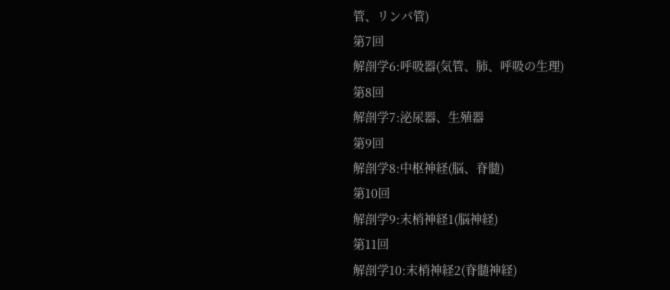管、リンパ管)
第7回
解剖学6:呼吸器(気管、肺、呼吸の生理)
第8回
解剖学7:泌尿器、生殖器
第9回
解剖学8:中枢神経(脳、脊髄)
第10回
解剖学9:末梢神経1(脳神経)
第11回
解剖学10:末梢神経2(脊髄神経)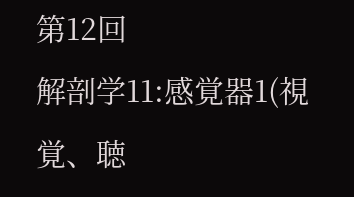第12回
解剖学11:感覚器1(視覚、聴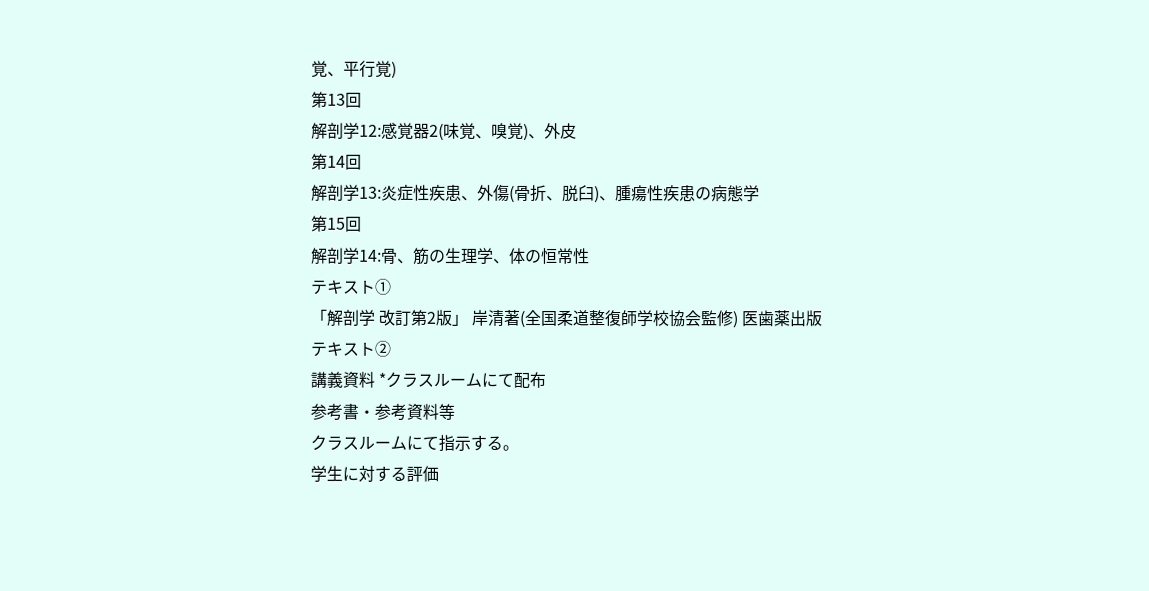覚、平行覚)
第13回
解剖学12:感覚器2(味覚、嗅覚)、外皮
第14回
解剖学13:炎症性疾患、外傷(骨折、脱臼)、腫瘍性疾患の病態学
第15回
解剖学14:骨、筋の生理学、体の恒常性
テキスト①
「解剖学 改訂第2版」 岸清著(全国柔道整復師学校協会監修) 医歯薬出版
テキスト②
講義資料 *クラスルームにて配布
参考書・参考資料等
クラスルームにて指示する。
学生に対する評価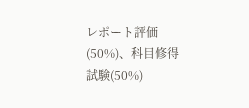レポート評価(50%)、科目修得試験(50%)